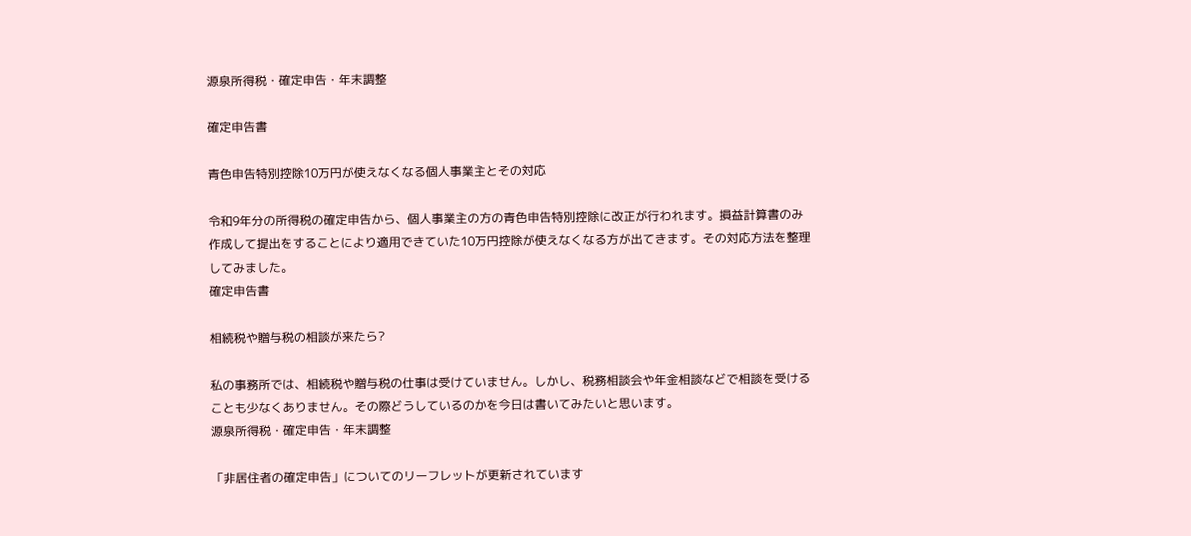源泉所得税・確定申告・年末調整

確定申告書

青色申告特別控除10万円が使えなくなる個人事業主とその対応

令和9年分の所得税の確定申告から、個人事業主の方の青色申告特別控除に改正が行われます。損益計算書のみ作成して提出をすることにより適用できていた10万円控除が使えなくなる方が出てきます。その対応方法を整理してみました。
確定申告書

相続税や贈与税の相談が来たら?

私の事務所では、相続税や贈与税の仕事は受けていません。しかし、税務相談会や年金相談などで相談を受けることも少なくありません。その際どうしているのかを今日は書いてみたいと思います。
源泉所得税・確定申告・年末調整

「非居住者の確定申告」についてのリーフレットが更新されています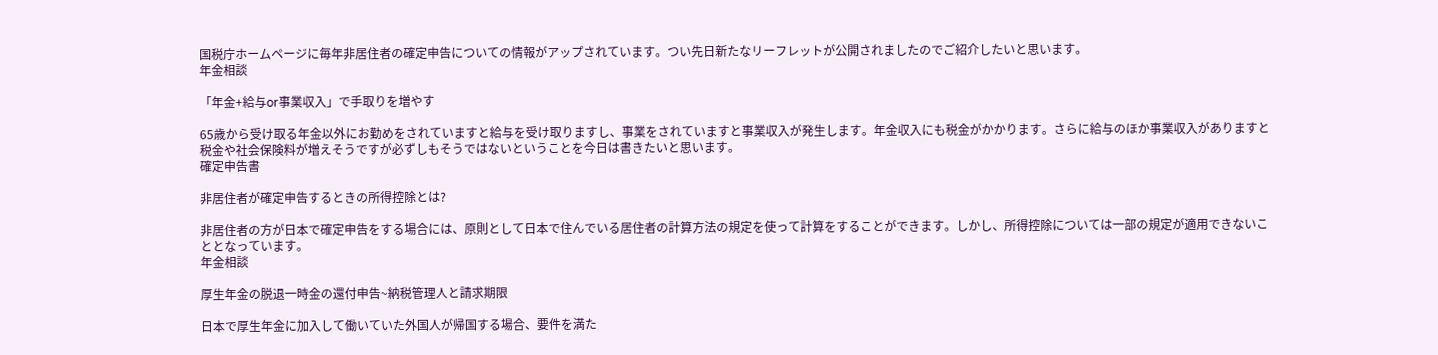国税庁ホームページに毎年非居住者の確定申告についての情報がアップされています。つい先日新たなリーフレットが公開されましたのでご紹介したいと思います。
年金相談

「年金+給与or事業収入」で手取りを増やす

65歳から受け取る年金以外にお勤めをされていますと給与を受け取りますし、事業をされていますと事業収入が発生します。年金収入にも税金がかかります。さらに給与のほか事業収入がありますと税金や社会保険料が増えそうですが必ずしもそうではないということを今日は書きたいと思います。
確定申告書

非居住者が確定申告するときの所得控除とは?

非居住者の方が日本で確定申告をする場合には、原則として日本で住んでいる居住者の計算方法の規定を使って計算をすることができます。しかし、所得控除については一部の規定が適用できないこととなっています。
年金相談

厚生年金の脱退一時金の還付申告~納税管理人と請求期限

日本で厚生年金に加入して働いていた外国人が帰国する場合、要件を満た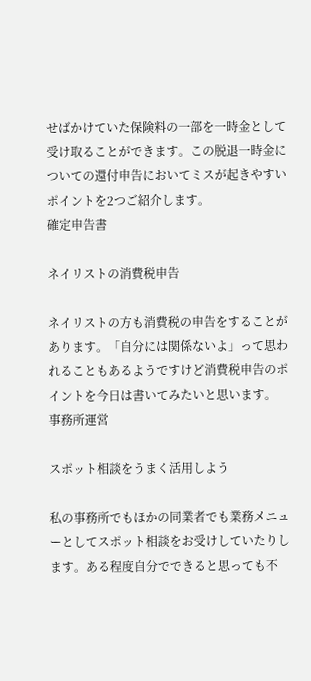せばかけていた保険料の一部を一時金として受け取ることができます。この脱退一時金についての還付申告においてミスが起きやすいポイントを2つご紹介します。
確定申告書

ネイリストの消費税申告

ネイリストの方も消費税の申告をすることがあります。「自分には関係ないよ」って思われることもあるようですけど消費税申告のポイントを今日は書いてみたいと思います。
事務所運営

スポット相談をうまく活用しよう

私の事務所でもほかの同業者でも業務メニューとしてスポット相談をお受けしていたりします。ある程度自分でできると思っても不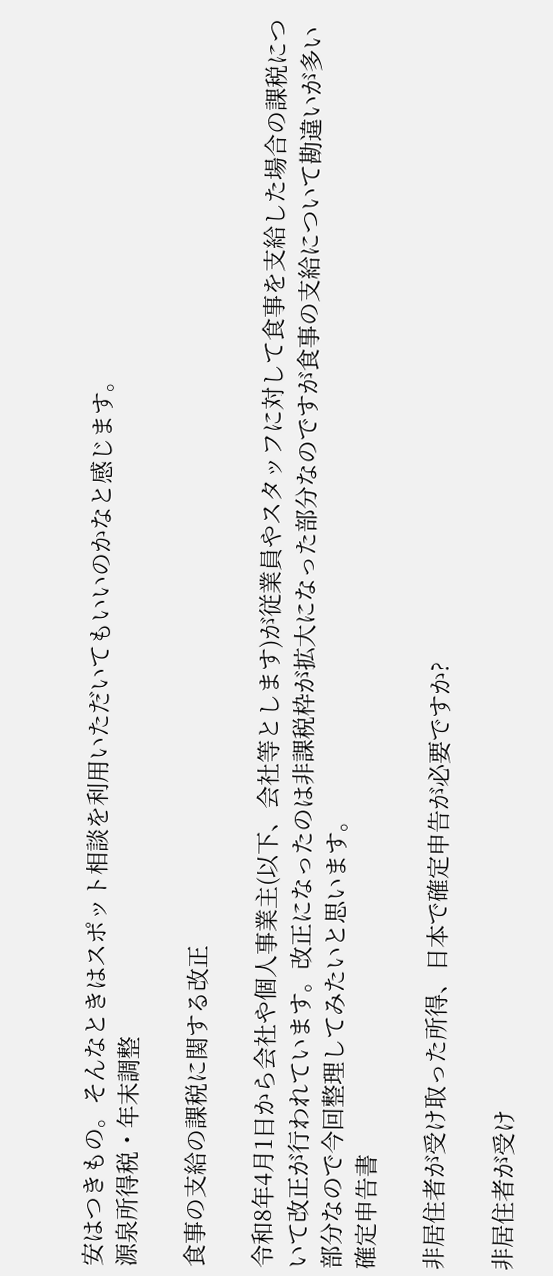安はつきもの。そんなときはスポット相談を利用いただいてもいいのかなと感じます。
源泉所得税・年末調整

食事の支給の課税に関する改正

令和8年4月1日から会社や個人事業主(以下、会社等とします)が従業員やスタッフに対して食事を支給した場合の課税について改正が行われています。改正になったのは非課税枠が拡大になった部分なのですが食事の支給について勘違いが多い部分なので今回整理してみたいと思います。
確定申告書

非居住者が受け取った所得、日本で確定申告が必要ですか?

非居住者が受け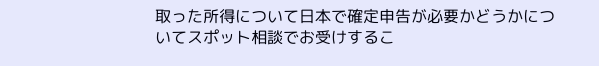取った所得について日本で確定申告が必要かどうかについてスポット相談でお受けするこ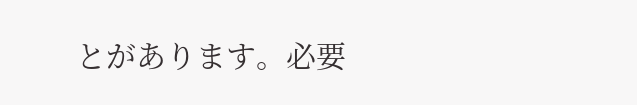とがあります。必要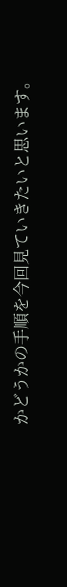かどうかの手順を今回見ていきたいと思います。